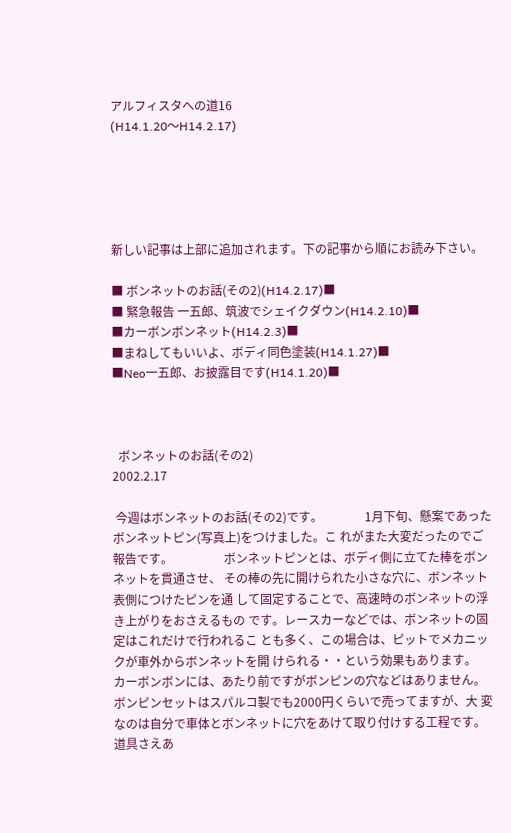アルフィスタへの道16
(H14.1.20〜H14.2.17)





新しい記事は上部に追加されます。下の記事から順にお読み下さい。

■ ボンネットのお話(その2)(H14.2.17)■
■ 緊急報告 一五郎、筑波でシェイクダウン(H14.2.10)■
■カーボンボンネット(H14.2.3)■
■まねしてもいいよ、ボディ同色塗装(H14.1.27)■
■Neo一五郎、お披露目です(H14.1.20)■



  ボンネットのお話(その2)
2002.2.17

 今週はボンネットのお話(その2)です。              1月下旬、懸案であったボンネットピン(写真上)をつけました。こ れがまた大変だったのでご報告です。                 ボンネットピンとは、ボディ側に立てた棒をボンネットを貫通させ、 その棒の先に開けられた小さな穴に、ボンネット表側につけたピンを通 して固定することで、高速時のボンネットの浮き上がりをおさえるもの です。レースカーなどでは、ボンネットの固定はこれだけで行われるこ とも多く、この場合は、ピットでメカニックが車外からボンネットを開 けられる・・という効果もあります。                 カーボンボンには、あたり前ですがボンピンの穴などはありません。 ボンピンセットはスパルコ製でも2000円くらいで売ってますが、大 変なのは自分で車体とボンネットに穴をあけて取り付けする工程です。 道具さえあ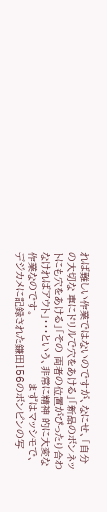れば難しい作業ではないのですが、なにせ、「自分の大切な 車にドリルで穴をあける」「新品のボンネットにも穴をあける」「その 両者の位置がぴったり合わなければアウト」・・・という、非常に精神 的に大変な作業なのです。                      まずはマッシモで、デジカメに記録された鎌田156のボンピンの写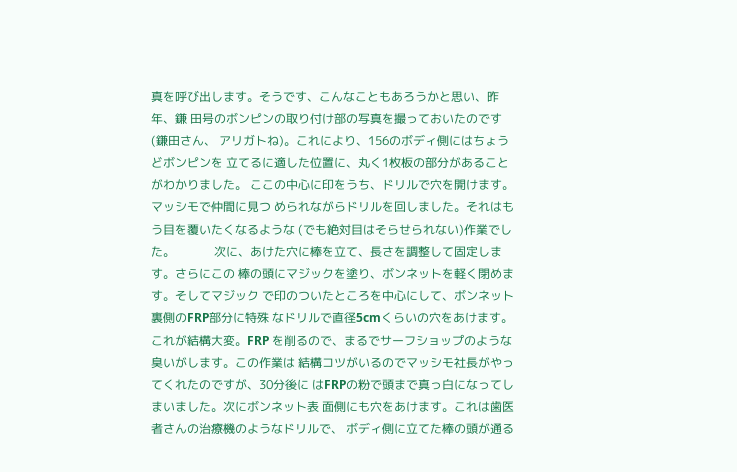真を呼び出します。そうです、こんなこともあろうかと思い、昨年、鎌 田号のボンピンの取り付け部の写真を撮っておいたのです(鎌田さん、 アリガトね)。これにより、156のボディ側にはちょうどボンピンを 立てるに適した位置に、丸く1枚板の部分があることがわかりました。 ここの中心に印をうち、ドリルで穴を開けます。マッシモで仲間に見つ められながらドリルを回しました。それはもう目を覆いたくなるような (でも絶対目はそらせられない)作業でした。             次に、あけた穴に棒を立て、長さを調整して固定します。さらにこの 棒の頭にマジックを塗り、ボンネットを軽く閉めます。そしてマジック で印のついたところを中心にして、ボンネット裏側のFRP部分に特殊 なドリルで直径5cmくらいの穴をあけます。これが結構大変。FRP を削るので、まるでサーフショップのような臭いがします。この作業は 結構コツがいるのでマッシモ社長がやってくれたのですが、30分後に はFRPの粉で頭まで真っ白になってしまいました。次にボンネット表 面側にも穴をあけます。これは歯医者さんの治療機のようなドリルで、 ボディ側に立てた棒の頭が通る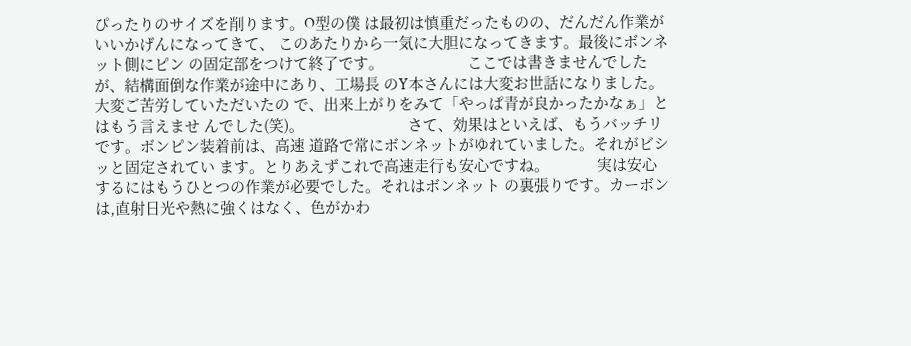ぴったりのサイズを削ります。O型の僕 は最初は慎重だったものの、だんだん作業がいいかげんになってきて、 このあたりから一気に大胆になってきます。最後にボンネット側にピン の固定部をつけて終了です。                     ここでは書きませんでしたが、結構面倒な作業が途中にあり、工場長 のY本さんには大変お世話になりました。大変ご苦労していただいたの で、出来上がりをみて「やっぱ青が良かったかなぁ」とはもう言えませ んでした(笑)。                          さて、効果はといえば、もうバッチリです。ボンピン装着前は、高速 道路で常にボンネットがゆれていました。それがビシッと固定されてい ます。とりあえずこれで高速走行も安心ですね。            実は安心するにはもうひとつの作業が必要でした。それはボンネット の裏張りです。カーボンは,直射日光や熱に強くはなく、色がかわ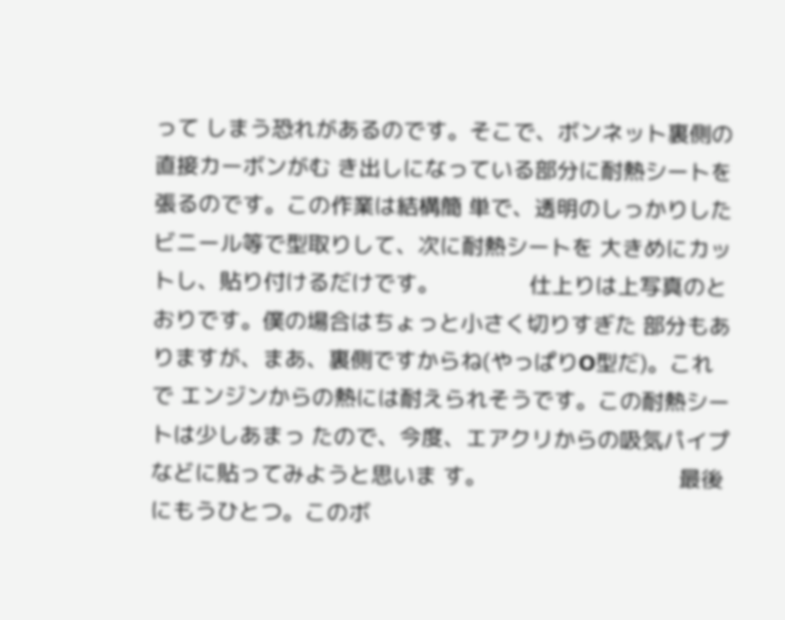って しまう恐れがあるのです。そこで、ボンネット裏側の直接カーボンがむ き出しになっている部分に耐熱シートを張るのです。この作業は結構簡 単で、透明のしっかりしたビニール等で型取りして、次に耐熱シートを 大きめにカットし、貼り付けるだけです。               仕上りは上写真のとおりです。僕の場合はちょっと小さく切りすぎた 部分もありますが、まあ、裏側ですからね(やっぱりO型だ)。これで エンジンからの熱には耐えられそうです。この耐熱シートは少しあまっ たので、今度、エアクリからの吸気パイプなどに貼ってみようと思いま す。                                最後にもうひとつ。このボ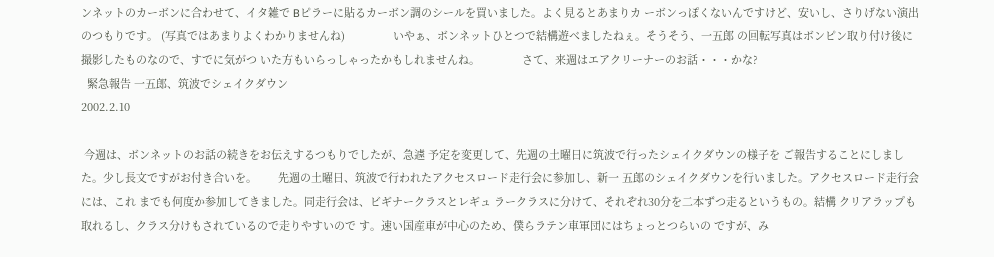ンネットのカーボンに合わせて、イタ雑で Bピラーに貼るカーボン調のシールを買いました。よく見るとあまりカ ーボンっぽくないんですけど、安いし、さりげない演出のつもりです。 (写真ではあまりよくわかりませんね)                いやぁ、ボンネットひとつで結構遊べましたねぇ。そうそう、一五郎 の回転写真はボンピン取り付け後に撮影したものなので、すでに気がつ いた方もいらっしゃったかもしれませんね。              さて、来週はエアクリーナーのお話・・・かな?
  緊急報告 一五郎、筑波でシェイクダウン
2002.2.10

 今週は、ボンネットのお話の続きをお伝えするつもりでしたが、急遽 予定を変更して、先週の土曜日に筑波で行ったシェイクダウンの様子を ご報告することにしました。少し長文ですがお付き合いを。       先週の土曜日、筑波で行われたアクセスロード走行会に参加し、新一 五郎のシェイクダウンを行いました。アクセスロード走行会には、これ までも何度か参加してきました。同走行会は、ビギナークラスとレギュ ラークラスに分けて、それぞれ30分を二本ずつ走るというもの。結構 クリアラップも取れるし、クラス分けもされているので走りやすいので す。速い国産車が中心のため、僕らラテン車軍団にはちょっとつらいの ですが、み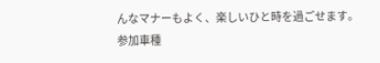んなマナーもよく、楽しいひと時を過ごせます。参加車種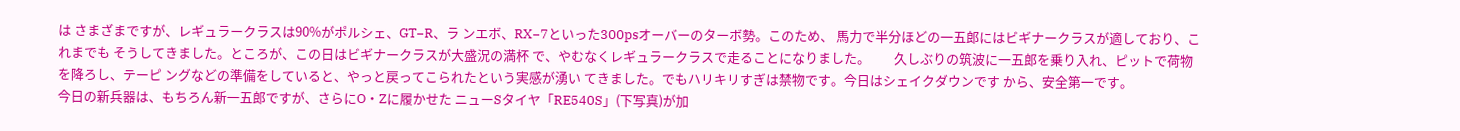は さまざまですが、レギュラークラスは90%がポルシェ、GT−R、ラ ンエボ、RX−7といった300psオーバーのターボ勢。このため、 馬力で半分ほどの一五郎にはビギナークラスが適しており、これまでも そうしてきました。ところが、この日はビギナークラスが大盛況の満杯 で、やむなくレギュラークラスで走ることになりました。        久しぶりの筑波に一五郎を乗り入れ、ピットで荷物を降ろし、テーピ ングなどの準備をしていると、やっと戻ってこられたという実感が湧い てきました。でもハリキリすぎは禁物です。今日はシェイクダウンです から、安全第一です。                        今日の新兵器は、もちろん新一五郎ですが、さらにO・Zに履かせた ニューSタイヤ「RE540S」(下写真)が加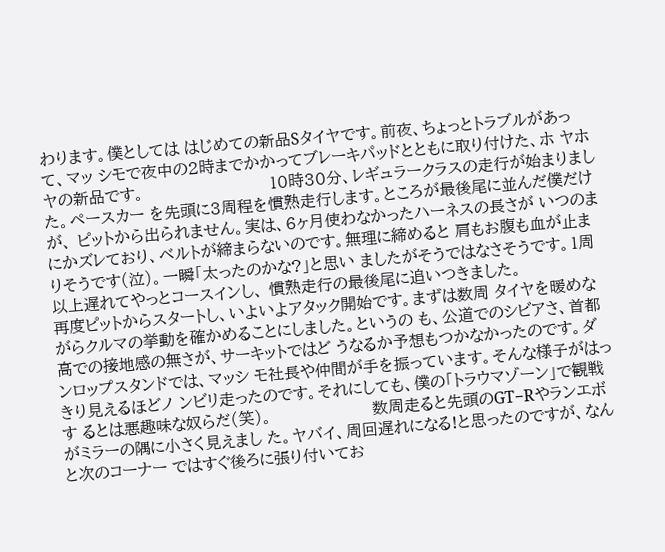わります。僕としては はじめての新品Sタイヤです。前夜、ちょっとトラブルがあって、マッ シモで夜中の2時までかかってブレーキパッドとともに取り付けた、ホ ヤホヤの新品です。                         10時30分、レギュラークラスの走行が始まりました。ペースカー を先頭に3周程を慣熟走行します。ところが最後尾に並んだ僕だけが、 ピットから出られません。実は、6ヶ月使わなかったハーネスの長さが いつのまにかズレており、ベルトが締まらないのです。無理に締めると 肩もお腹も血が止まりそうです(泣)。一瞬「太ったのかな?」と思い ましたがそうではなさそうです。1周以上遅れてやっとコースインし、 慣熟走行の最後尾に追いつきました。                 再度ピットからスタートし、いよいよアタック開始です。まずは数周 タイヤを暖めながらクルマの挙動を確かめることにしました。というの も、公道でのシビアさ、首都高での接地感の無さが、サーキットではど うなるか予想もつかなかったのです。ダンロップスタンドでは、マッシ モ社長や仲間が手を振っています。そんな様子がはっきり見えるほどノ ンビリ走ったのです。それにしても、僕の「トラウマゾーン」で観戦す るとは悪趣味な奴らだ(笑)。                    数周走ると先頭のGT−Rやランエボがミラーの隅に小さく見えまし た。ヤバイ、周回遅れになる!と思ったのですが、なんと次のコーナー ではすぐ後ろに張り付いてお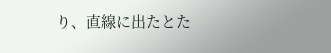り、直線に出たとた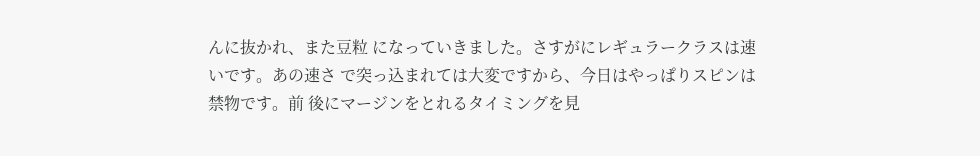んに抜かれ、また豆粒 になっていきました。さすがにレギュラークラスは速いです。あの速さ で突っ込まれては大変ですから、今日はやっぱりスピンは禁物です。前 後にマージンをとれるタイミングを見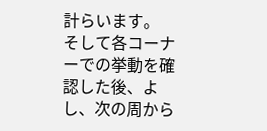計らいます。           そして各コーナーでの挙動を確認した後、よし、次の周から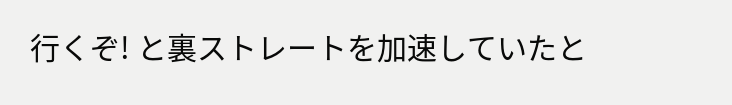行くぞ! と裏ストレートを加速していたと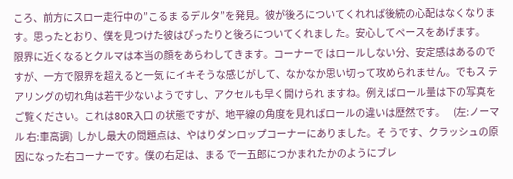ころ、前方にスロー走行中の”こるま るデルタ”を発見。彼が後ろについてくれれば後続の心配はなくなりま す。思ったとおり、僕を見つけた彼はぴったりと後ろについてくれまし た。安心してペースをあげます。                   限界に近くなるとクルマは本当の顔をあらわしてきます。コーナーで はロールしない分、安定感はあるのですが、一方で限界を超えると一気 にイキそうな感じがして、なかなか思い切って攻められません。でもス テアリングの切れ角は若干少ないようですし、アクセルも早く開けられ ますね。例えばロール量は下の写真をご覧ください。これは80R入口 の状態ですが、地平線の角度を見ればロールの違いは歴然です。    (左:ノーマル 右:車高調)  しかし最大の問題点は、やはりダンロップコーナーにありました。そ うです、クラッシュの原因になった右コーナーです。僕の右足は、まる で一五郎につかまれたかのようにブレ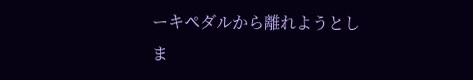ーキペダルから離れようとしま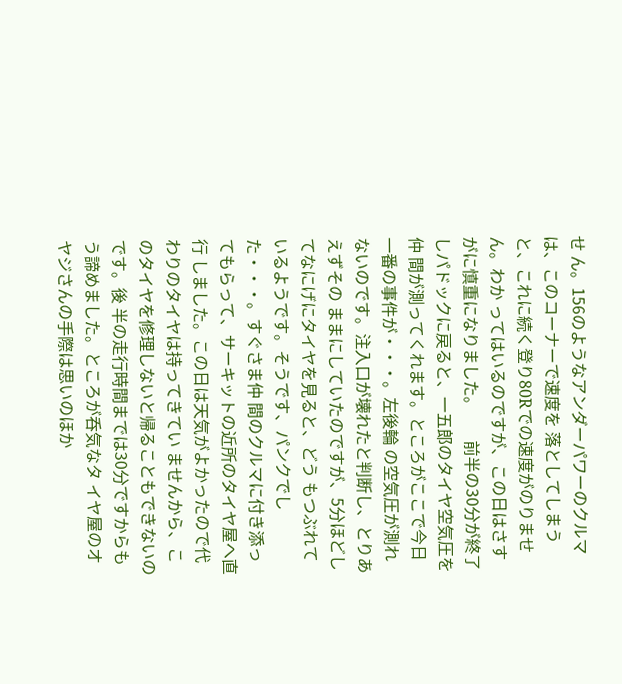せ ん。156のようなアンダーパワーのクルマは、このコーナーで速度を 落としてしまうと、これに続く登り80Rでの速度がのりません。わか ってはいるのですが、この日はさすがに慎重になりました。       前半の30分が終了しパドックに戻ると、一五郎のタイヤ空気圧を仲 間が測ってくれます。ところがここで今日一番の事件が・・・。左後輪 の空気圧が測れないのです。注入口が壊れたと判断し、とりあえずその ままにしていたのですが、5分ほどしてなにげにタイヤを見ると、どう もつぶれているようです。そうです、パンクでした・・・。すぐさま仲 間のクルマに付き添ってもらって、サーキットの近所のタイヤ屋へ直行 しました。この日は天気がよかったので代わりのタイヤは持ってきてい ませんから、このタイヤを修理しないと帰ることもできないのです。後 半の走行時間までは30分ですからもう諦めました。ところが呑気なタ イヤ屋のオヤジさんの手際は思いのほか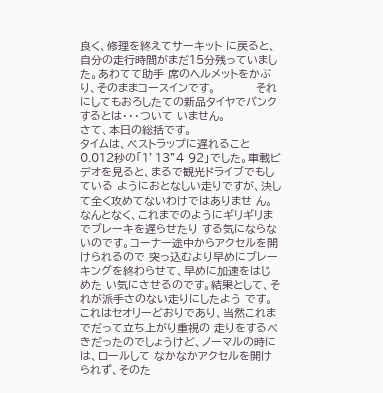良く、修理を終えてサーキット に戻ると、自分の走行時間がまだ15分残っていました。あわてて助手 席のヘルメットをかぶり、そのままコースインです。          それにしてもおろしたての新品タイヤでパンクするとは・・・ついて いません。                             さて、本日の総括です。                      タイムは、ベストラップに遅れること0.012秒の「1’13”4 92」でした。車載ビデオを見ると、まるで観光ドライブでもしている ようにおとなしい走りですが、決して全く攻めてないわけではありませ ん。なんとなく、これまでのようにギリギリまでブレーキを遅らせたり する気にならないのです。コーナー途中からアクセルを開けられるので 突っ込むより早めにブレーキングを終わらせて、早めに加速をはじめた い気にさせるのです。結果として、それが派手さのない走りにしたよう です。                               これはセオリーどおりであり、当然これまでだって立ち上がり重視の 走りをするべきだったのでしょうけど、ノーマルの時には、ロールして なかなかアクセルを開けられず、そのた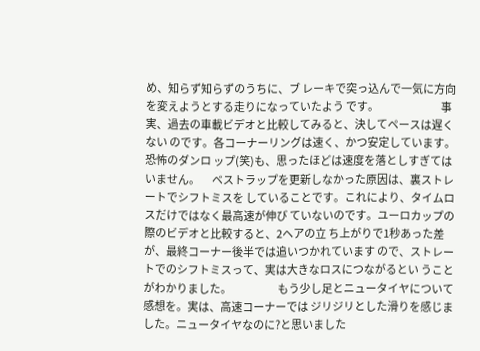め、知らず知らずのうちに、ブ レーキで突っ込んで一気に方向を変えようとする走りになっていたよう です。                               事実、過去の車載ビデオと比較してみると、決してペースは遅くない のです。各コーナーリングは速く、かつ安定しています。恐怖のダンロ ップ(笑)も、思ったほどは速度を落としすぎてはいません。      ベストラップを更新しなかった原因は、裏ストレートでシフトミスを していることです。これにより、タイムロスだけではなく最高速が伸び ていないのです。ユーロカップの際のビデオと比較すると、2ヘアの立 ち上がりで1秒あった差が、最終コーナー後半では追いつかれています ので、ストレートでのシフトミスって、実は大きなロスにつながるとい うことがわかりました。                       もう少し足とニュータイヤについて感想を。実は、高速コーナーでは ジリジリとした滑りを感じました。ニュータイヤなのに?と思いました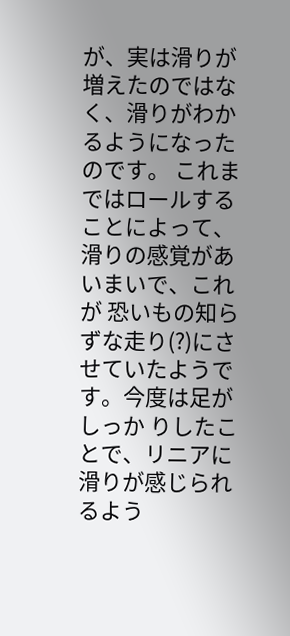が、実は滑りが増えたのではなく、滑りがわかるようになったのです。 これまではロールすることによって、滑りの感覚があいまいで、これが 恐いもの知らずな走り(?)にさせていたようです。今度は足がしっか りしたことで、リニアに滑りが感じられるよう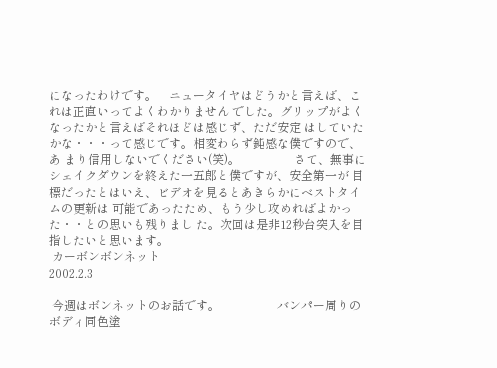になったわけです。    ニュータイヤはどうかと言えば、これは正直いってよくわかりません でした。グリップがよくなったかと言えばそれほどは感じず、ただ安定 はしていたかな・・・って感じです。相変わらず鈍感な僕ですので、あ まり信用しないでください(笑)。                  さて、無事にシェイクダウンを終えた一五郎と僕ですが、安全第一が 目標だったとはいえ、ビデオを見るとあきらかにベストタイムの更新は 可能であったため、もう少し攻めればよかった・・との思いも残りまし た。次回は是非12秒台突入を目指したいと思います。
 カーボンボンネット
2002.2.3

 今週はボンネットのお話です。                   バンパー周りのボディ同色塗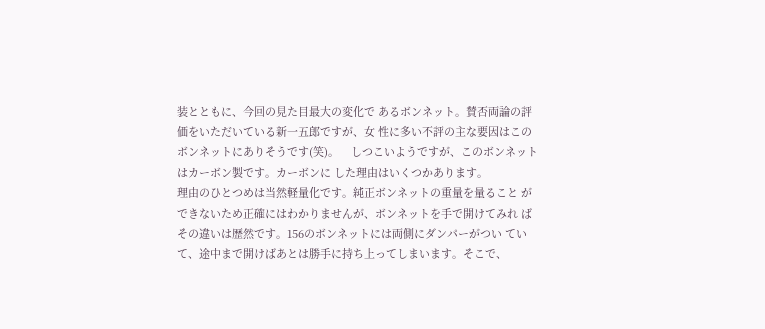装とともに、今回の見た目最大の変化で あるボンネット。賛否両論の評価をいただいている新一五郎ですが、女 性に多い不評の主な要因はこのボンネットにありそうです(笑)。    しつこいようですが、このボンネットはカーボン製です。カーボンに した理由はいくつかあります。                    理由のひとつめは当然軽量化です。純正ボンネットの重量を量ること ができないため正確にはわかりませんが、ボンネットを手で開けてみれ ばその違いは歴然です。156のボンネットには両側にダンパーがつい ていて、途中まで開けばあとは勝手に持ち上ってしまいます。そこで、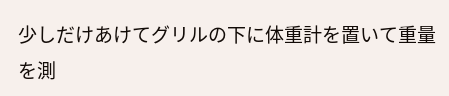少しだけあけてグリルの下に体重計を置いて重量を測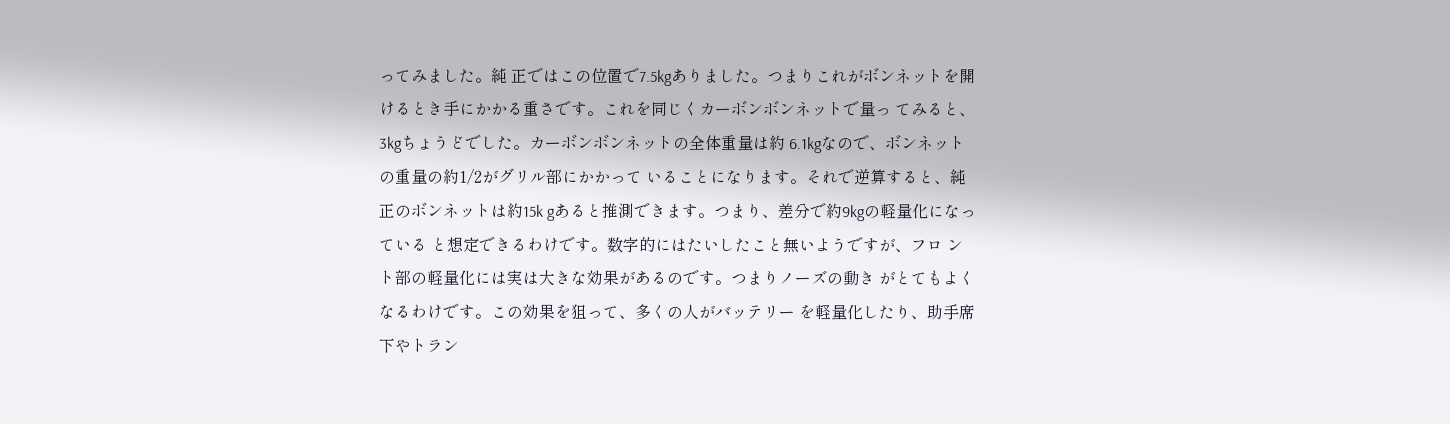ってみました。純 正ではこの位置で7.5kgありました。つまりこれがボンネットを開 けるとき手にかかる重さです。これを同じくカーボンボンネットで量っ てみると、3kgちょうどでした。カーボンボンネットの全体重量は約 6.1kgなので、ボンネットの重量の約1/2がグリル部にかかって いることになります。それで逆算すると、純正のボンネットは約15k gあると推測できます。つまり、差分で約9kgの軽量化になっている と想定できるわけです。数字的にはたいしたこと無いようですが、フロ ント部の軽量化には実は大きな効果があるのです。つまりノーズの動き がとてもよくなるわけです。この効果を狙って、多くの人がバッテリー を軽量化したり、助手席下やトラン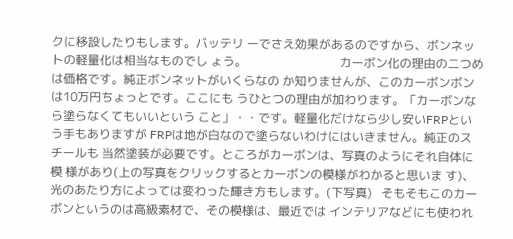クに移設したりもします。バッテリ ーでさえ効果があるのですから、ボンネットの軽量化は相当なものでし ょう。                               カーボン化の理由の二つめは価格です。純正ボンネットがいくらなの か知りませんが、このカーボンボンは10万円ちょっとです。ここにも うひとつの理由が加わります。「カーボンなら塗らなくてもいいという こと」・・です。軽量化だけなら少し安いFRPという手もありますが FRPは地が白なので塗らないわけにはいきません。純正のスチールも 当然塗装が必要です。ところがカーボンは、写真のようにそれ自体に模 様があり(上の写真をクリックするとカーボンの模様がわかると思いま す)、光のあたり方によっては変わった輝き方もします。(下写真)   そもそもこのカーボンというのは高級素材で、その模様は、最近では インテリアなどにも使われ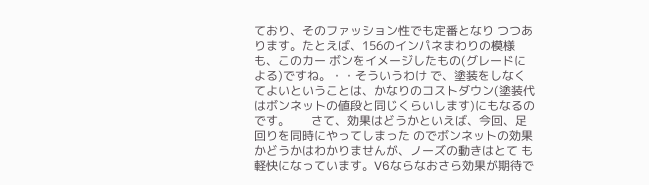ており、そのファッション性でも定番となり つつあります。たとえば、156のインパネまわりの模様も、このカー ボンをイメージしたもの(グレードによる)ですね。・・そういうわけ で、塗装をしなくてよいということは、かなりのコストダウン(塗装代 はボンネットの値段と同じくらいします)にもなるのです。       さて、効果はどうかといえば、今回、足回りを同時にやってしまった のでボンネットの効果かどうかはわかりませんが、ノーズの動きはとて も軽快になっています。V6ならなおさら効果が期待で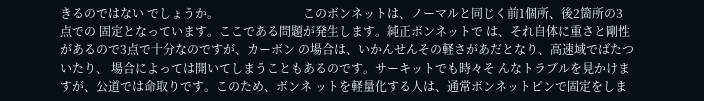きるのではない でしょうか。                            このボンネットは、ノーマルと同じく前1個所、後2箇所の3点での 固定となっています。ここである問題が発生します。純正ボンネットで は、それ自体に重さと剛性があるので3点で十分なのですが、カーボン の場合は、いかんせんその軽さがあだとなり、高速域でばたついたり、 場合によっては開いてしまうこともあるのです。サーキットでも時々そ んなトラブルを見かけますが、公道では命取りです。このため、ボンネ ットを軽量化する人は、通常ボンネットピンで固定をしま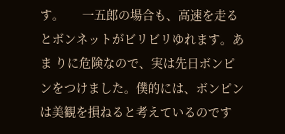す。      一五郎の場合も、高速を走るとボンネットがビリビリゆれます。あま りに危険なので、実は先日ボンピンをつけました。僕的には、ボンピン は美観を損ねると考えているのです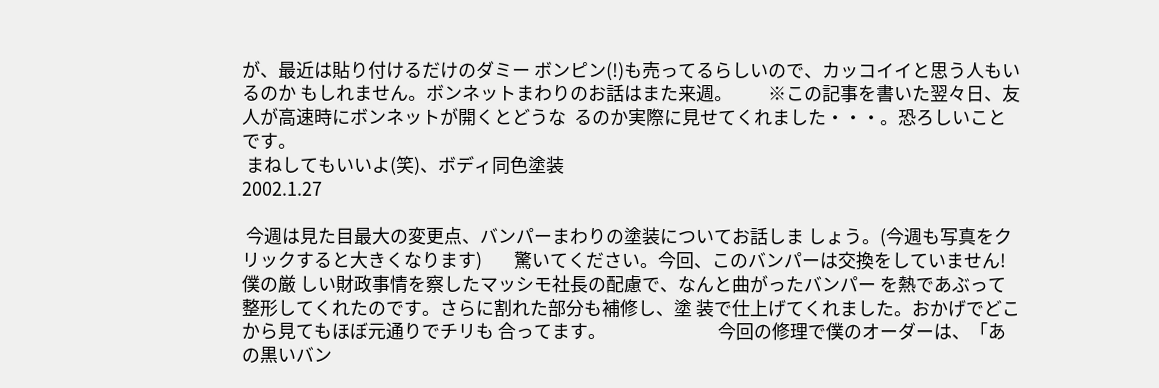が、最近は貼り付けるだけのダミー ボンピン(!)も売ってるらしいので、カッコイイと思う人もいるのか もしれません。ボンネットまわりのお話はまた来週。         ※この記事を書いた翌々日、友人が高速時にボンネットが開くとどうな  るのか実際に見せてくれました・・・。恐ろしいことです。
 まねしてもいいよ(笑)、ボディ同色塗装
2002.1.27

 今週は見た目最大の変更点、バンパーまわりの塗装についてお話しま しょう。(今週も写真をクリックすると大きくなります)        驚いてください。今回、このバンパーは交換をしていません!僕の厳 しい財政事情を察したマッシモ社長の配慮で、なんと曲がったバンパー を熱であぶって整形してくれたのです。さらに割れた部分も補修し、塗 装で仕上げてくれました。おかげでどこから見てもほぼ元通りでチリも 合ってます。                            今回の修理で僕のオーダーは、「あの黒いバン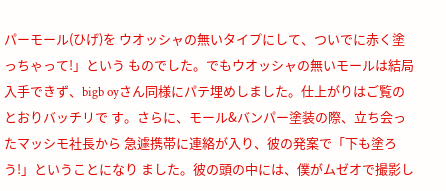パーモール(ひげ)を ウオッシャの無いタイプにして、ついでに赤く塗っちゃって!」という ものでした。でもウオッシャの無いモールは結局入手できず、bigb oyさん同様にパテ埋めしました。仕上がりはご覧のとおりバッチリで す。さらに、モール&バンパー塗装の際、立ち会ったマッシモ社長から 急遽携帯に連絡が入り、彼の発案で「下も塗ろう!」ということになり ました。彼の頭の中には、僕がムゼオで撮影し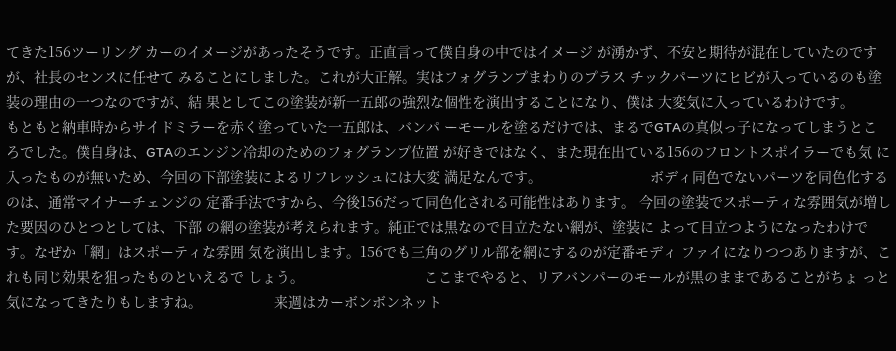てきた156ツーリング カーのイメージがあったそうです。正直言って僕自身の中ではイメージ が湧かず、不安と期待が混在していたのですが、社長のセンスに任せて みることにしました。これが大正解。実はフォグランプまわりのプラス チックパーツにヒビが入っているのも塗装の理由の一つなのですが、結 果としてこの塗装が新一五郎の強烈な個性を演出することになり、僕は 大変気に入っているわけです。                    もともと納車時からサイドミラーを赤く塗っていた一五郎は、バンパ ーモールを塗るだけでは、まるでGTAの真似っ子になってしまうとこ ろでした。僕自身は、GTAのエンジン冷却のためのフォグランプ位置 が好きではなく、また現在出ている156のフロントスポイラーでも気 に入ったものが無いため、今回の下部塗装によるリフレッシュには大変 満足なんです。                           ボディ同色でないパーツを同色化するのは、通常マイナーチェンジの 定番手法ですから、今後156だって同色化される可能性はあります。 今回の塗装でスポーティな雰囲気が増した要因のひとつとしては、下部 の網の塗装が考えられます。純正では黒なので目立たない網が、塗装に よって目立つようになったわけです。なぜか「網」はスポーティな雰囲 気を演出します。156でも三角のグリル部を網にするのが定番モディ ファイになりつつありますが、これも同じ効果を狙ったものといえるで しょう。                              ここまでやると、リアバンパーのモールが黒のままであることがちょ っと気になってきたりもしますね。                  来週はカーボンボンネット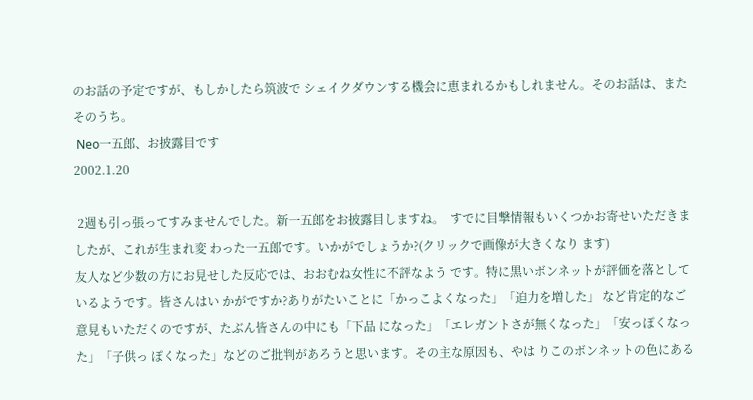のお話の予定ですが、もしかしたら筑波で シェイクダウンする機会に恵まれるかもしれません。そのお話は、また そのうち。
 Neo一五郎、お披露目です
2002.1.20

 2週も引っ張ってすみませんでした。新一五郎をお披露目しますね。  すでに目撃情報もいくつかお寄せいただきましたが、これが生まれ変 わった一五郎です。いかがでしょうか?(クリックで画像が大きくなり ます)                               友人など少数の方にお見せした反応では、おおむね女性に不評なよう です。特に黒いボンネットが評価を落としているようです。皆さんはい かがですか?ありがたいことに「かっこよくなった」「迫力を増した」 など肯定的なご意見もいただくのですが、たぶん皆さんの中にも「下品 になった」「エレガントさが無くなった」「安っぽくなった」「子供っ ぽくなった」などのご批判があろうと思います。その主な原因も、やは りこのボンネットの色にある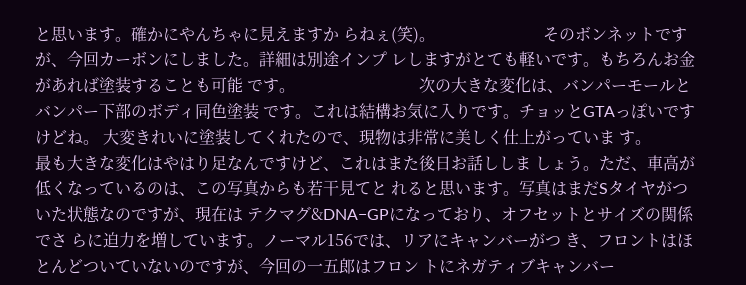と思います。確かにやんちゃに見えますか らねぇ(笑)。                           そのボンネットですが、今回カーボンにしました。詳細は別途インプ レしますがとても軽いです。もちろんお金があれば塗装することも可能 です。                               次の大きな変化は、バンパーモールとバンパー下部のボディ同色塗装 です。これは結構お気に入りです。チョッとGTAっぽいですけどね。 大変きれいに塗装してくれたので、現物は非常に美しく仕上がっていま す。                                最も大きな変化はやはり足なんですけど、これはまた後日お話ししま しょう。ただ、車高が低くなっているのは、この写真からも若干見てと れると思います。写真はまだSタイヤがついた状態なのですが、現在は テクマグ&DNA−GPになっており、オフセットとサイズの関係でさ らに迫力を増しています。ノーマル156では、リアにキャンバーがつ き、フロントはほとんどついていないのですが、今回の一五郎はフロン トにネガティブキャンバー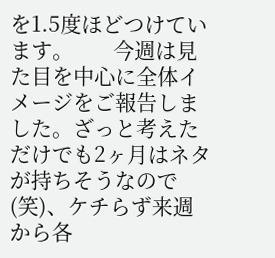を1.5度ほどつけています。        今週は見た目を中心に全体イメージをご報告しました。ざっと考えた だけでも2ヶ月はネタが持ちそうなので(笑)、ケチらず来週から各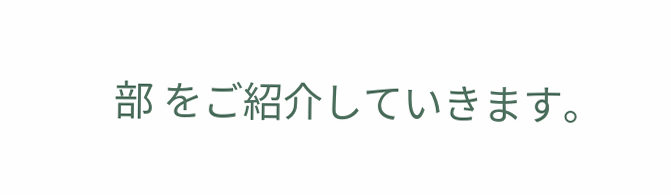部 をご紹介していきます。